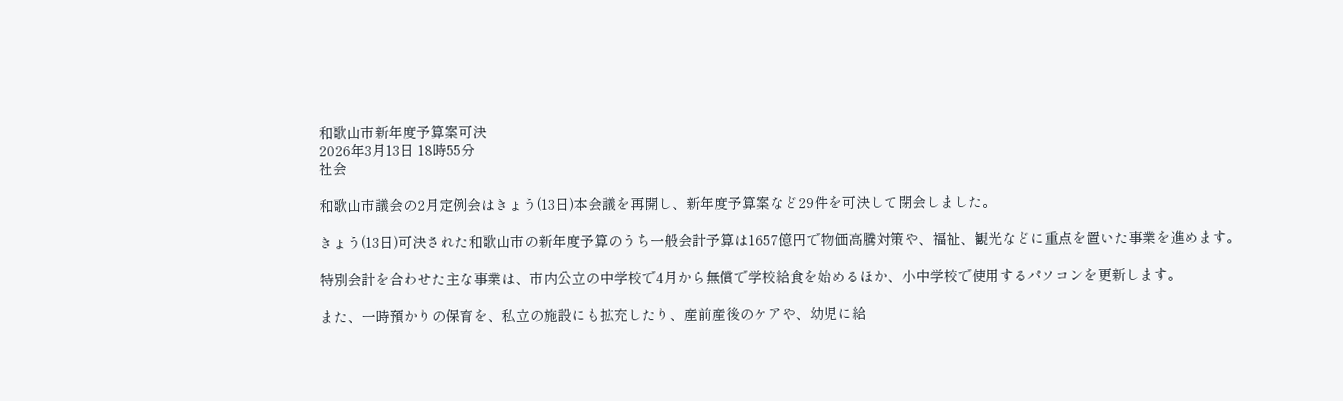和歌山市新年度予算案可決
2026年3月13日 18時55分
社会

和歌山市議会の2月定例会はきょう(13日)本会議を再開し、新年度予算案など29件を可決して閉会しました。

きょう(13日)可決された和歌山市の新年度予算のうち一般会計予算は1657億円で物価高騰対策や、福祉、観光などに重点を置いた事業を進めます。

特別会計を合わせた主な事業は、市内公立の中学校で4月から無償で学校給食を始めるほか、小中学校で使用するパソコンを更新します。

また、一時預かりの保育を、私立の施設にも拡充したり、産前産後のケアや、幼児に給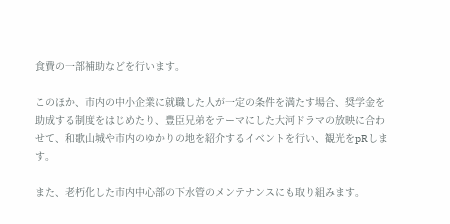食費の一部補助などを行います。

このほか、市内の中小企業に就職した人が一定の条件を満たす場合、奨学金を助成する制度をはじめたり、豊臣兄弟をテーマにした大河ドラマの放映に合わせて、和歌山城や市内のゆかりの地を紹介するイベントを行い、観光をpRします。

また、老朽化した市内中心部の下水管のメンテナンスにも取り組みます。